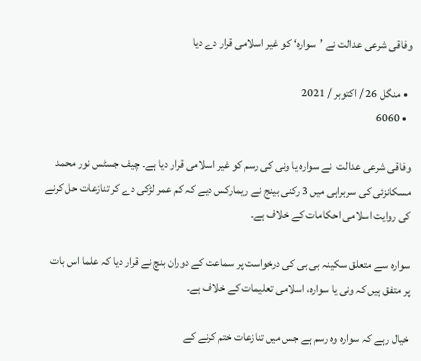وفاقی شرعی عدالت نے ’سوارہ‘ کو غیر اسلامی قرار دے دیا

  • منگل 26 / اکتوبر / 2021
  • 6060

وفاقی شرعی عدالت  نے سوارہ یا ونی کی رسم کو غیر اسلامی قرار دیا ہے۔ چیف جسٹس نور محمد مسکانزئی کی سربراہی میں 3 رکنی بینج نے ریمارکس دیے کہ کم عمر لڑکی دے کر تنازعات حل کرنے کی روایت اسلامی احکامات کے خلاف ہے۔

سوارہ سے متعلق سکینہ بی بی کی درخواست پر سماعت کے دوران بنچ نے قرار دیا کہ علما اس بات پر متفق ہیں کہ ونی یا سوارہ، اسلامی تعلیمات کے خلاف ہے۔

خیال رہے کہ سوارہ وہ رسم ہے جس میں تنازعات ختم کرنے کے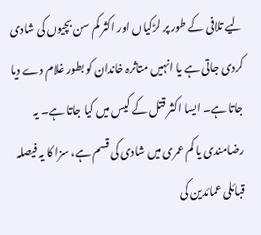لیے تلافی کے طور پر لڑکیاں اور اکثر کم سن بچیوں کی شادی کردی جاتی ہے یا انہیں متاثرہ خاندان کو بطور غلام دے دیا جاتا ہے۔ ایسا اکثر قتل کے کیس میں کیا جاتا ہے۔ یہ رضامندی یا کم عمری میں شادی کی قسم ہے، سزا کا یہ فیصلہ قبائلی عمائدین کی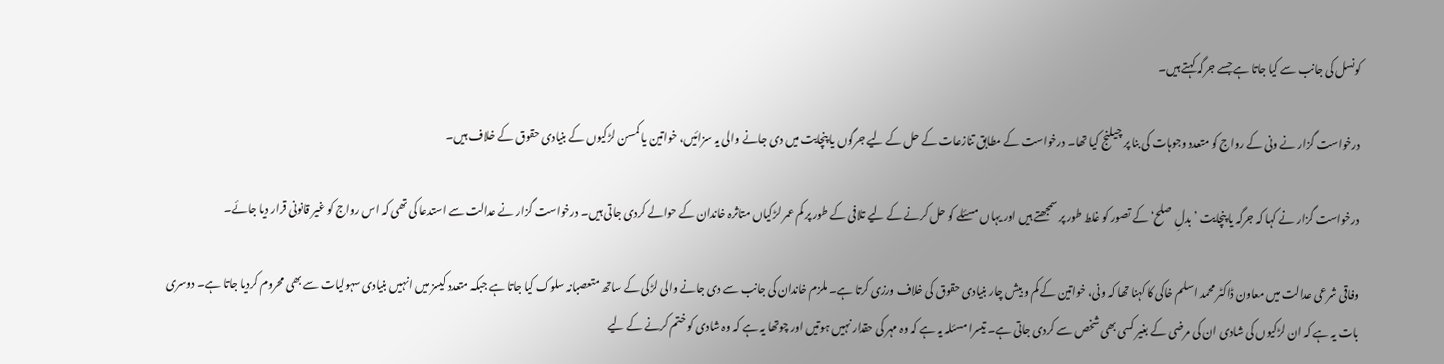کونسل کی جانب سے کیا جاتا ہے جسے جرگہ کہتے ہیں۔

درخواست گزار نے ونی کے رواج کو متعدد وجوہات کی بنا پر چیلنج کیا تھا۔ درخواست کے مطابق تنازعات کے حل کے لیے جرگوں یا پنچایت میں دی جانے والی یہ سزائیں، خواتین یا کمسن لڑکیوں کے بنیادی حقوق کے خلاف ہیں۔

درخواست گزار نے کہا کہ جرگہ یا پنچایت ’بدلِ صلح‘ کے تصور کو غلط طور پر سمجھتے ہیں اور یہاں مسئلے کو حل کرنے کے لیے تلافی کے طور پر کم عمر لڑکیاں متاثرہ خاندان کے حوالے کردی جاتی ہیں۔ درخواست گزار نے عدالت سے استدعا کی تھی کہ اس رواج کو غیر قانونی قرار دیا جائے۔

وفاقی شرعی عدالت میں معاون ڈاکٹر محمد اسلم خاکی کا کہنا تھا کہ ونی، خواتین کے کم و بیش چار بنیادی حقوق کی خلاف ورزی کرتا ہے۔ ملزم خاندان کی جانب سے دی جانے والی لڑکی کے ساتھ متعصبانہ سلوک کیا جاتا ہے جبکہ متعدد کیسز میں انہیں بنیادی سہولیات سے بھی محروم کردیا جاتا ہے۔ دوسری بات یہ ہے کہ ان لڑکیوں کی شادی ان کی مرضی کے بغیر کسی بھی شخص سے کردی جاتی ہے۔ تیسرا مسئلہ یہ ہے کہ وہ مہر کی حقدار نہیں ہوتیں اور چوتھا یہ ہے کہ وہ شادی کو ختم کرنے کے لیے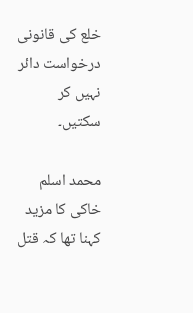خلع کی قانونی درخواست دائر نہیں کر سکتیں۔

محمد اسلم خاکی کا مزید کہنا تھا کہ قتل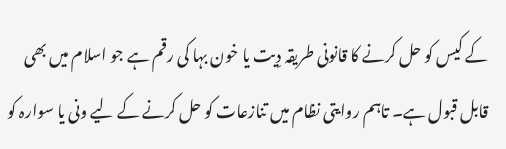کے کیس کو حل کرنے کا قانونی طریقہ دِیت یا خون بہا کی رقم ہے جو اسلام میں بھی قابل قبول ہے۔ تاہم روایتی نظام میں تنازعات کو حل کرنے کے لیے ونی یا سوارہ کو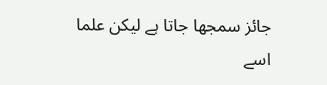جائز سمجھا جاتا ہے لیکن علما اسے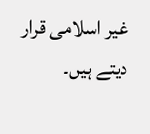غیر اسلامی قرار دیتے ہیں۔